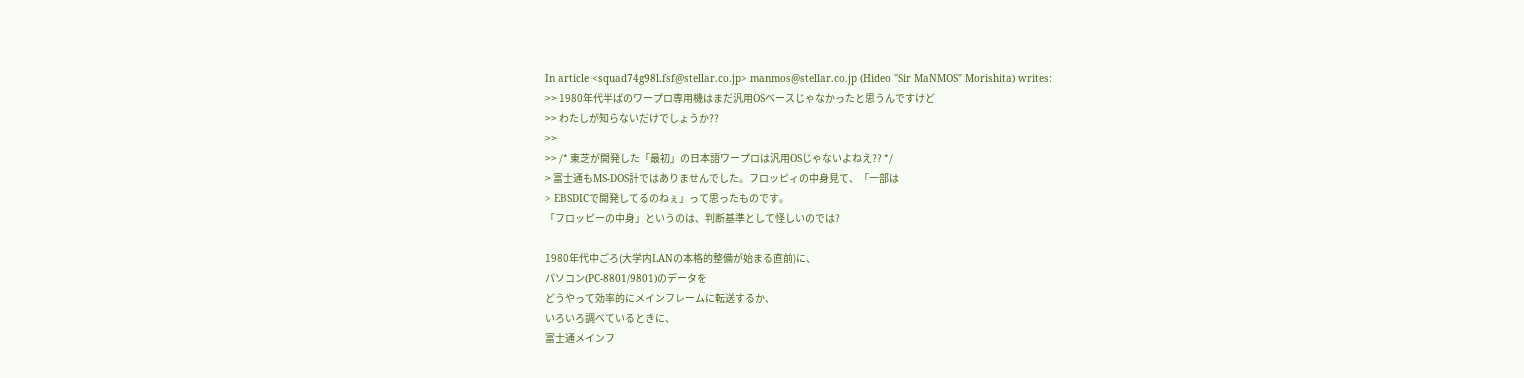In article <squad74g98l.fsf@stellar.co.jp> manmos@stellar.co.jp (Hideo "Sir MaNMOS" Morishita) writes:
>> 1980年代半ばのワープロ専用機はまだ汎用OSベースじゃなかったと思うんですけど
>> わたしが知らないだけでしょうか??
>>
>> /* 東芝が開発した「最初」の日本語ワープロは汎用OSじゃないよねえ?? */
> 富士通もMS-DOS計ではありませんでした。フロッピィの中身見て、「一部は
> EBSDICで開発してるのねぇ」って思ったものです。
「フロッピーの中身」というのは、判断基準として怪しいのでは?

1980年代中ごろ(大学内LANの本格的整備が始まる直前)に、
パソコン(PC-8801/9801)のデータを
どうやって効率的にメインフレームに転送するか、
いろいろ調べているときに、
富士通メインフ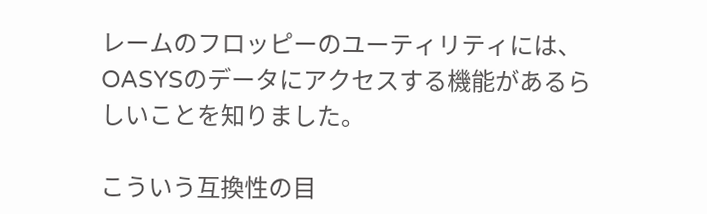レームのフロッピーのユーティリティには、
OASYSのデータにアクセスする機能があるらしいことを知りました。

こういう互換性の目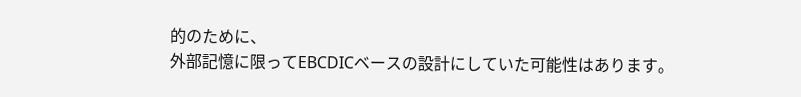的のために、
外部記憶に限ってEBCDICベースの設計にしていた可能性はあります。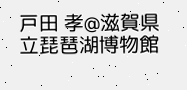戸田 孝@滋賀県立琵琶湖博物館